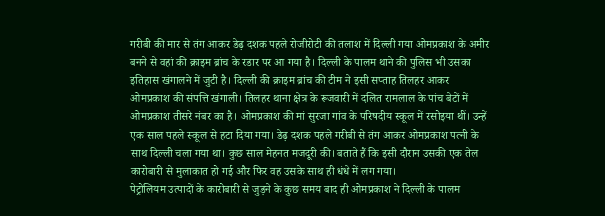गरीबी की मार से तंग आकर डेढ़ दशक पहले रोजीरोटी की तलाश में दिल्ली गया ओमप्रकाश के अमीर बनने से वहां की क्राइम ब्रांच के रडार पर आ गया है। दिल्ली के पालम थाने की पुलिस भी उसका इतिहास खंगालने में जुटी है। दिल्ली की क्राइम ब्रांच की टीम ने इसी सप्ताह तिलहर आकर ओमप्रकाश की संपत्ति खंगाली। तिलहर थाना क्षेत्र के रूजवारी में दलित रामलाल के पांच बेटों में ओमप्रकाश तीसरे नंबर का है। ओमप्रकाश की मां सुरजा गांव के परिषदीय स्कूल में रसोइया थीं। उन्हें एक साल पहले स्कूल से हटा दिया गया। डेढ़ दशक पहले गरीबी से तंग आकर ओमप्रकाश पत्नी के साथ दिल्ली चला गया था। कुछ साल मेहनत मजदूरी की। बताते हैं कि इसी दौरान उसकी एक तेल कारोबारी से मुलाकात हो गई और फिर वह उसके साथ ही धंधे में लग गया।
पेट्रोलियम उत्पादों के कारोबारी से जुड़ने के कुछ समय बाद ही ओमप्रकाश ने दिल्ली के पालम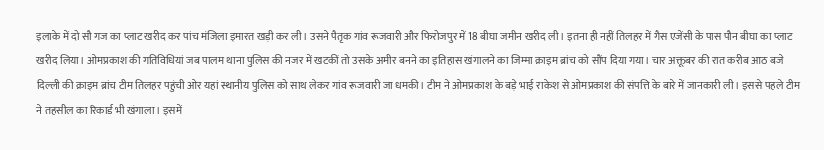इलाके में दो सौ गज का प्लाट खरीद कर पांच मंजिला इमारत खड़ी कर ली। उसने पैतृक गांव रूजवारी और फिरोजपुर में 18 बीघा जमीन खरीद ली। इतना ही नहीं तिलहर में गैस एजेंसी के पास पौन बीघा का प्लाट खरीद लिया। ओमप्रकाश की गतिविधियां जब पालम थाना पुलिस की नजर में खटकीं तो उसके अमीर बनने का इतिहास खंगालने का जिम्मा क्राइम ब्रांच को सौंप दिया गया। चार अक्तूबर की रात करीब आठ बजे दिल्ली की क्राइम ब्रांच टीम तिलहर पहुंची ओर यहां स्थानीय पुलिस को साथ लेकर गांव रूजवारी जा धमकी। टीम ने ओमप्रकाश के बड़े भाई राकेश से ओमप्रकाश की संपत्ति के बारे में जानकारी ली। इससे पहले टीम ने तहसील का रिकार्ड भी खंगाला। इसमें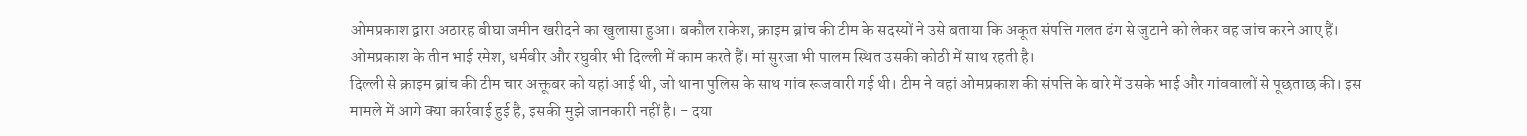ओमप्रकाश द्वारा अठारह बीघा जमीन खरीदने का खुलासा हुआ। बकौल राकेश, क्राइम ब्रांच की टीम के सदस्यों ने उसे बताया कि अकूत संपत्ति गलत ढंग से जुटाने को लेकर वह जांच करने आए हैं। ओमप्रकाश के तीन भाई रमेश, धर्मवीर और रघुवीर भी दिल्ली में काम करते हैं। मां सुरजा भी पालम स्थित उसकी कोठी में साथ रहती है।
दिल्ली से क्राइम ब्रांच की टीम चार अक्तूबर को यहां आई थी, जो थाना पुलिस के साथ गांव रूजवारी गई थी। टीम ने वहां ओमप्रकाश की संपत्ति के बारे में उसके भाई और गांववालों से पूछताछ की। इस मामले में आगे क्या कार्रवाई हुई है, इसकी मुझे जानकारी नहीं है। - दया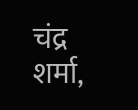चंद्र शर्मा,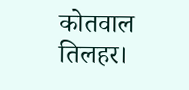कोतवाल तिलहर।